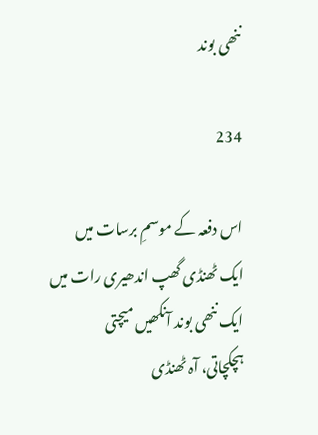ننھی بوند

234

اس دفعہ کے موسمِ برسات میں
ایک ٹھنڈی گھپ اندھیری رات میں
ایک ننھی بوند آنکھیں میچتی
ہچکچاتی، آہ ٹھنڈی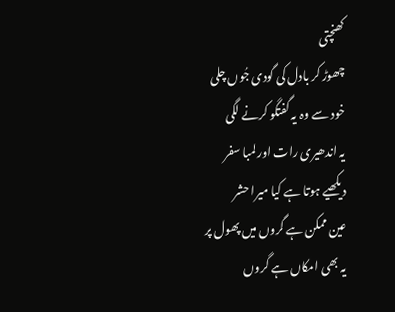کھنچتی
چھوڑ کر بادل کی گودی جُوں چلی
خود سے وہ یہ گفتگو کرنے لگی
یہ اندھیری رات اور لمبا سفر
دیکھیے ہوتا ہے کیا میرا حشر
عین ممکن ہے گروں میں پھول پر
یہ بھی امکاں ہے گروں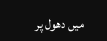میں دھول پر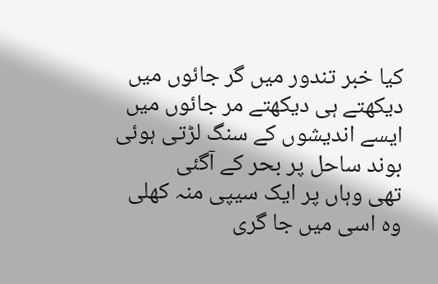کیا خبر تندور میں گر جائوں میں
دیکھتے ہی دیکھتے مر جائوں میں
ایسے اندیشوں کے سنگ لڑتی ہوئی
بوند ساحل پر بحر کے آگئی
تھی وہاں پر ایک سیپی منہ کھلی
وہ اسی میں جا گری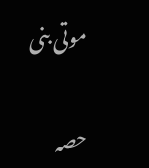موتی بنی

حصہ